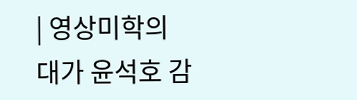| 영상미학의 대가 윤석호 감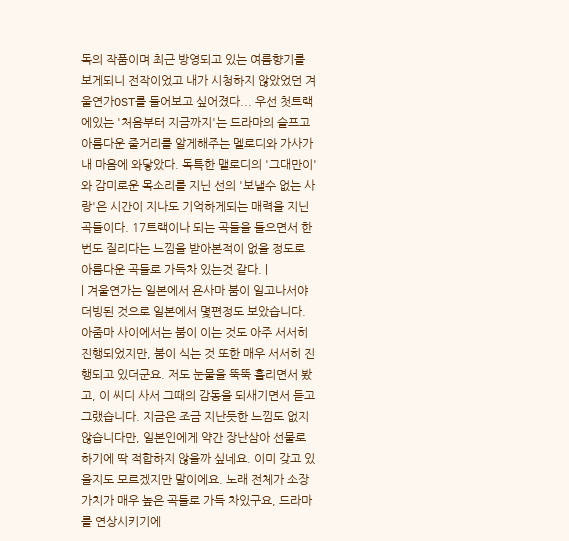독의 작품이며 최근 방영되고 있는 여름향기를 보게되니 전작이었고 내가 시청하지 않았었던 겨울연가OST를 들어보고 싶어졌다... 우선 첫트랙에있는 '처음부터 지금까지'는 드라마의 슬프고 아름다운 줄거리를 알게해주는 멜로디와 가사가 내 마음에 와닿았다. 독특한 맬로디의 '그대만이'와 감미로운 목소리를 지닌 선의 '보낼수 없는 사랑'은 시간이 지나도 기억하게되는 매력을 지닌 곡들이다. 17트랙이나 되는 곡들을 들으면서 한번도 질리다는 느낌을 받아본적이 없을 정도로 아름다운 곡들로 가득차 있는것 같다. |
| 겨울연가는 일본에서 욘사마 붐이 일고나서야 더빙된 것으로 일본에서 몇편정도 보았습니다. 아줌마 사이에서는 붐이 이는 것도 아주 서서히 진행되었지만, 붐이 식는 것 또한 매우 서서히 진행되고 있더군요. 저도 눈물을 뚝뚝 흘리면서 봤고, 이 씨디 사서 그때의 감동을 되새기면서 듣고 그랬습니다. 지금은 조금 지난듯한 느낌도 없지 않습니다만, 일본인에게 약간 장난삼아 선물로 하기에 딱 적합하지 않을까 싶네요. 이미 갖고 있을지도 모르겠지만 말이에요. 노래 전체가 소장가치가 매우 높은 곡들로 가득 차있구요, 드라마를 연상시키기에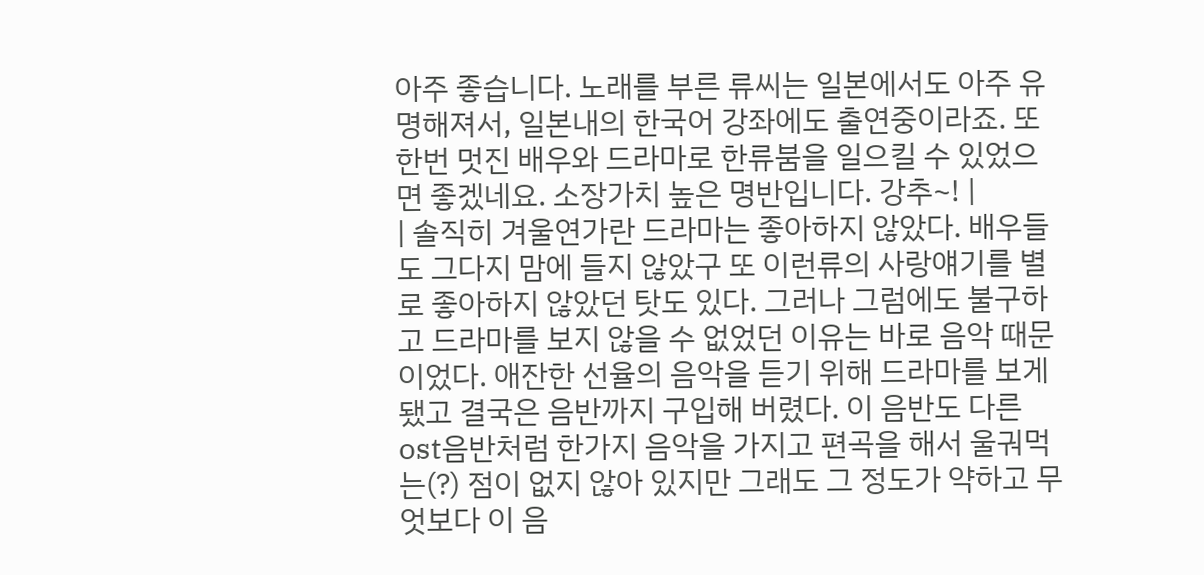아주 좋습니다. 노래를 부른 류씨는 일본에서도 아주 유명해져서, 일본내의 한국어 강좌에도 출연중이라죠. 또 한번 멋진 배우와 드라마로 한류붐을 일으킬 수 있었으면 좋겠네요. 소장가치 높은 명반입니다. 강추~! |
| 솔직히 겨울연가란 드라마는 좋아하지 않았다. 배우들도 그다지 맘에 들지 않았구 또 이런류의 사랑얘기를 별로 좋아하지 않았던 탓도 있다. 그러나 그럼에도 불구하고 드라마를 보지 않을 수 없었던 이유는 바로 음악 때문이었다. 애잔한 선율의 음악을 듣기 위해 드라마를 보게됐고 결국은 음반까지 구입해 버렸다. 이 음반도 다른 ost음반처럼 한가지 음악을 가지고 편곡을 해서 울궈먹는(?) 점이 없지 않아 있지만 그래도 그 정도가 약하고 무엇보다 이 음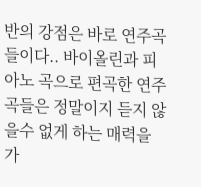반의 강점은 바로 연주곡들이다.. 바이올린과 피아노 곡으로 편곡한 연주곡들은 정말이지 듣지 않을수 없게 하는 매력을 가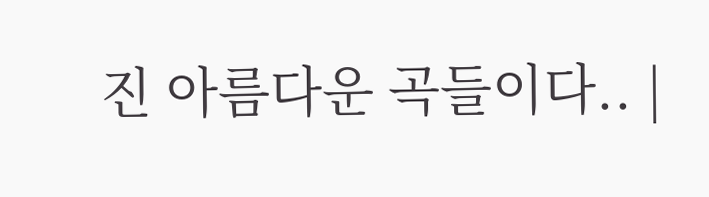진 아름다운 곡들이다.. |